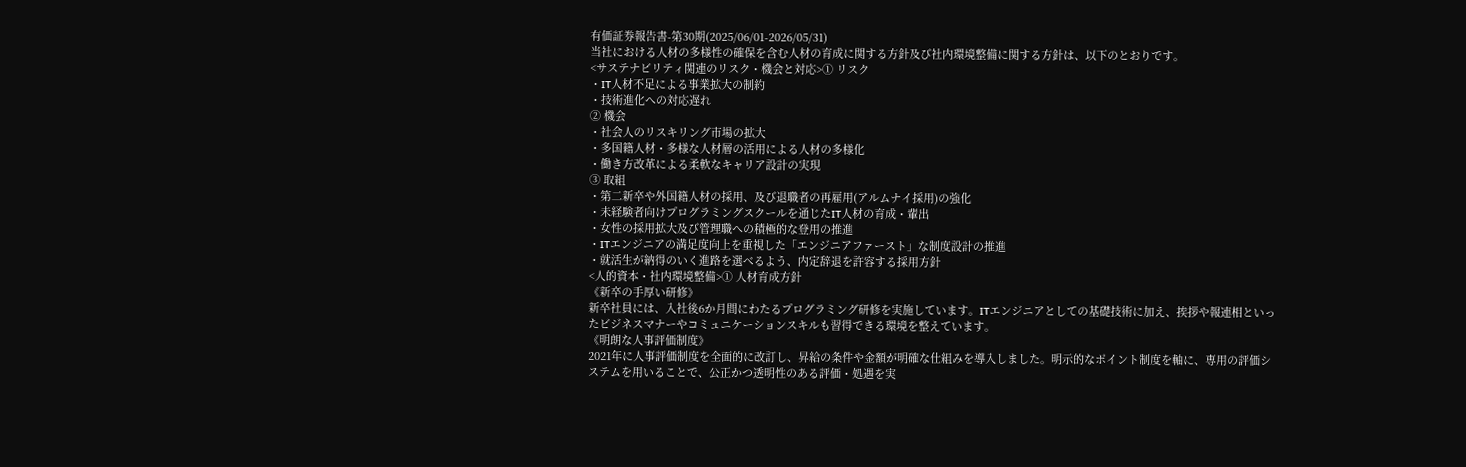有価証券報告書-第30期(2025/06/01-2026/05/31)
当社における人材の多様性の確保を含む人材の育成に関する方針及び社内環境整備に関する方針は、以下のとおりです。
<サステナビリティ関連のリスク・機会と対応>① リスク
・IT人材不足による事業拡大の制約
・技術進化への対応遅れ
② 機会
・社会人のリスキリング市場の拡大
・多国籍人材・多様な人材層の活用による人材の多様化
・働き方改革による柔軟なキャリア設計の実現
③ 取組
・第二新卒や外国籍人材の採用、及び退職者の再雇用(アルムナイ採用)の強化
・未経験者向けプログラミングスクールを通じたIT人材の育成・輩出
・女性の採用拡大及び管理職への積極的な登用の推進
・ITエンジニアの満足度向上を重視した「エンジニアファースト」な制度設計の推進
・就活生が納得のいく進路を選べるよう、内定辞退を許容する採用方針
<人的資本・社内環境整備>① 人材育成方針
《新卒の手厚い研修》
新卒社員には、入社後6か月間にわたるプログラミング研修を実施しています。ITエンジニアとしての基礎技術に加え、挨拶や報連相といったビジネスマナーやコミュニケーションスキルも習得できる環境を整えています。
《明朗な人事評価制度》
2021年に人事評価制度を全面的に改訂し、昇給の条件や金額が明確な仕組みを導入しました。明示的なポイント制度を軸に、専用の評価システムを用いることで、公正かつ透明性のある評価・処遇を実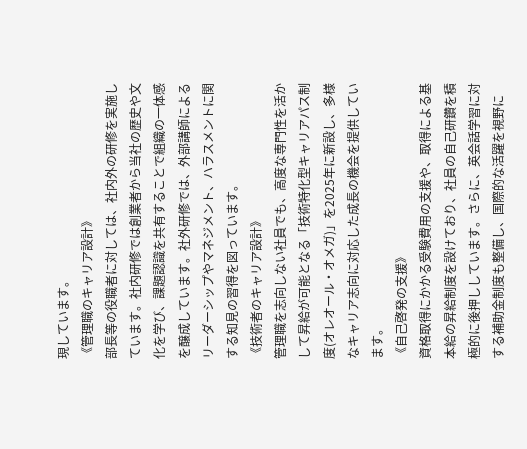現しています。
《管理職のキャリア設計》
部長等の役職者に対しては、社内外の研修を実施しています。社内研修では創業者から当社の歴史や文化を学び、課題認識を共有することで組織の一体感を醸成しています。社外研修では、外部講師によるリーダーシップやマネジメント、ハラスメントに関する知見の習得を図っています。
《技術者のキャリア設計》
管理職を志向しない社員でも、高度な専門性を活かして昇給が可能となる「技術特化型キャリアパス制度(オレオール・オメガ)」を2025年に新設し、多様なキャリア志向に対応した成長の機会を提供しています。
《自己啓発の支援》
資格取得にかかる受験費用の支援や、取得による基本給の昇給制度を設けており、社員の自己研鑽を積極的に後押ししています。さらに、英会話学習に対する補助金制度も整備し、国際的な活躍を視野に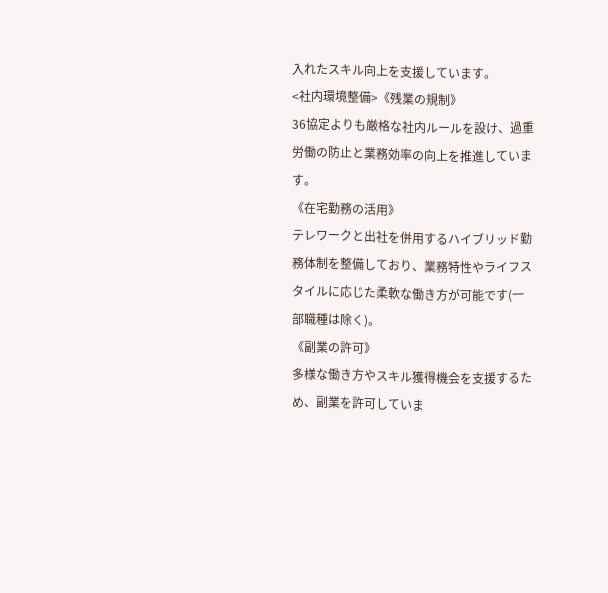入れたスキル向上を支援しています。
<社内環境整備>《残業の規制》
36協定よりも厳格な社内ルールを設け、過重労働の防止と業務効率の向上を推進しています。
《在宅勤務の活用》
テレワークと出社を併用するハイブリッド勤務体制を整備しており、業務特性やライフスタイルに応じた柔軟な働き方が可能です(一部職種は除く)。
《副業の許可》
多様な働き方やスキル獲得機会を支援するため、副業を許可していま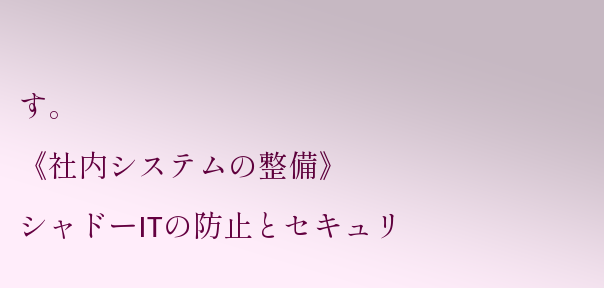す。
《社内システムの整備》
シャドーITの防止とセキュリ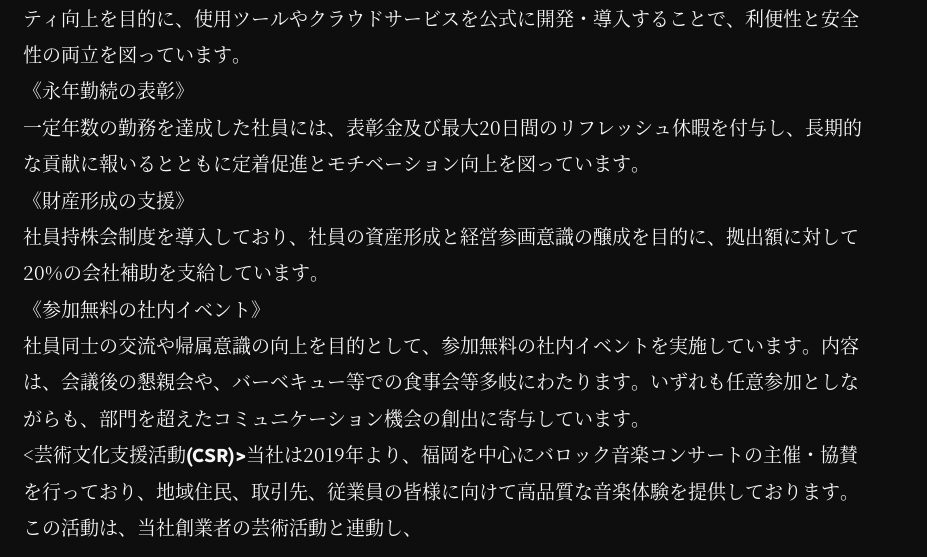ティ向上を目的に、使用ツールやクラウドサービスを公式に開発・導入することで、利便性と安全性の両立を図っています。
《永年勤続の表彰》
一定年数の勤務を達成した社員には、表彰金及び最大20日間のリフレッシュ休暇を付与し、長期的な貢献に報いるとともに定着促進とモチベーション向上を図っています。
《財産形成の支援》
社員持株会制度を導入しており、社員の資産形成と経営参画意識の醸成を目的に、拠出額に対して20%の会社補助を支給しています。
《参加無料の社内イベント》
社員同士の交流や帰属意識の向上を目的として、参加無料の社内イベントを実施しています。内容は、会議後の懇親会や、バーベキュー等での食事会等多岐にわたります。いずれも任意参加としながらも、部門を超えたコミュニケーション機会の創出に寄与しています。
<芸術文化支援活動(CSR)>当社は2019年より、福岡を中心にバロック音楽コンサートの主催・協賛を行っており、地域住民、取引先、従業員の皆様に向けて高品質な音楽体験を提供しております。
この活動は、当社創業者の芸術活動と連動し、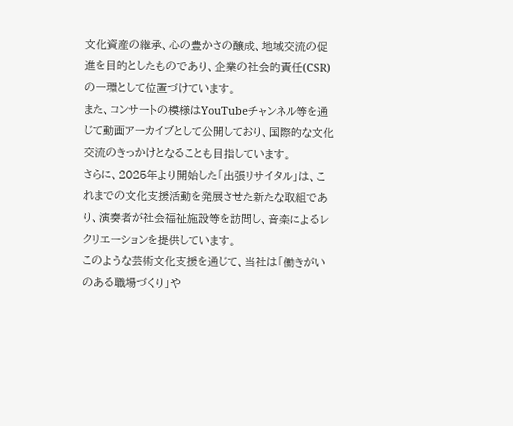文化資産の継承、心の豊かさの醸成、地域交流の促進を目的としたものであり、企業の社会的責任(CSR)の一環として位置づけています。
また、コンサートの模様はYouTubeチャンネル等を通じて動画アーカイブとして公開しており、国際的な文化交流のきっかけとなることも目指しています。
さらに、2025年より開始した「出張リサイタル」は、これまでの文化支援活動を発展させた新たな取組であり、演奏者が社会福祉施設等を訪問し、音楽によるレクリエーションを提供しています。
このような芸術文化支援を通じて、当社は「働きがいのある職場づくり」や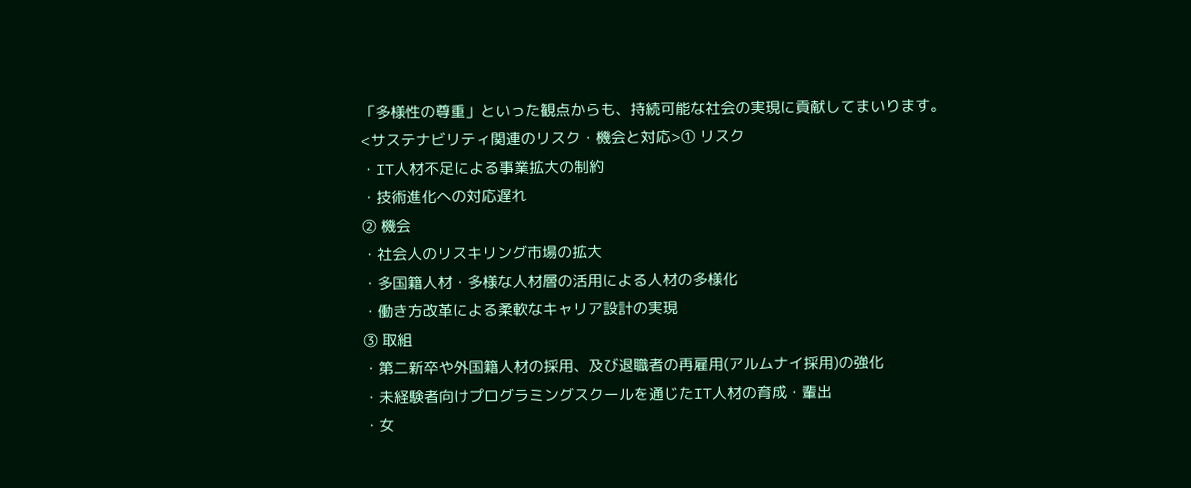「多様性の尊重」といった観点からも、持続可能な社会の実現に貢献してまいります。
<サステナビリティ関連のリスク・機会と対応>① リスク
・IT人材不足による事業拡大の制約
・技術進化への対応遅れ
② 機会
・社会人のリスキリング市場の拡大
・多国籍人材・多様な人材層の活用による人材の多様化
・働き方改革による柔軟なキャリア設計の実現
③ 取組
・第二新卒や外国籍人材の採用、及び退職者の再雇用(アルムナイ採用)の強化
・未経験者向けプログラミングスクールを通じたIT人材の育成・輩出
・女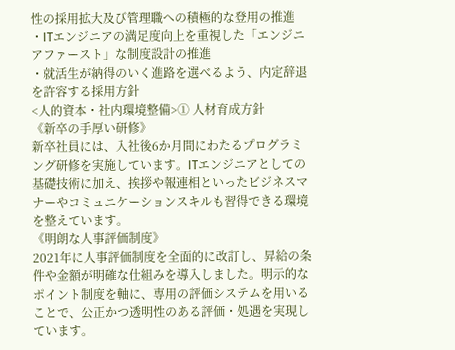性の採用拡大及び管理職への積極的な登用の推進
・ITエンジニアの満足度向上を重視した「エンジニアファースト」な制度設計の推進
・就活生が納得のいく進路を選べるよう、内定辞退を許容する採用方針
<人的資本・社内環境整備>① 人材育成方針
《新卒の手厚い研修》
新卒社員には、入社後6か月間にわたるプログラミング研修を実施しています。ITエンジニアとしての基礎技術に加え、挨拶や報連相といったビジネスマナーやコミュニケーションスキルも習得できる環境を整えています。
《明朗な人事評価制度》
2021年に人事評価制度を全面的に改訂し、昇給の条件や金額が明確な仕組みを導入しました。明示的なポイント制度を軸に、専用の評価システムを用いることで、公正かつ透明性のある評価・処遇を実現しています。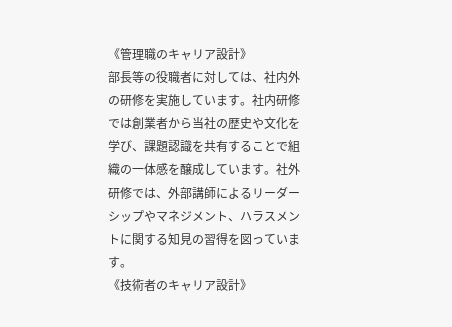《管理職のキャリア設計》
部長等の役職者に対しては、社内外の研修を実施しています。社内研修では創業者から当社の歴史や文化を学び、課題認識を共有することで組織の一体感を醸成しています。社外研修では、外部講師によるリーダーシップやマネジメント、ハラスメントに関する知見の習得を図っています。
《技術者のキャリア設計》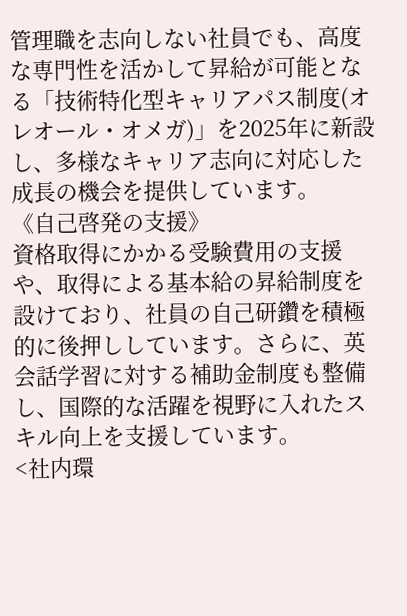管理職を志向しない社員でも、高度な専門性を活かして昇給が可能となる「技術特化型キャリアパス制度(オレオール・オメガ)」を2025年に新設し、多様なキャリア志向に対応した成長の機会を提供しています。
《自己啓発の支援》
資格取得にかかる受験費用の支援や、取得による基本給の昇給制度を設けており、社員の自己研鑽を積極的に後押ししています。さらに、英会話学習に対する補助金制度も整備し、国際的な活躍を視野に入れたスキル向上を支援しています。
<社内環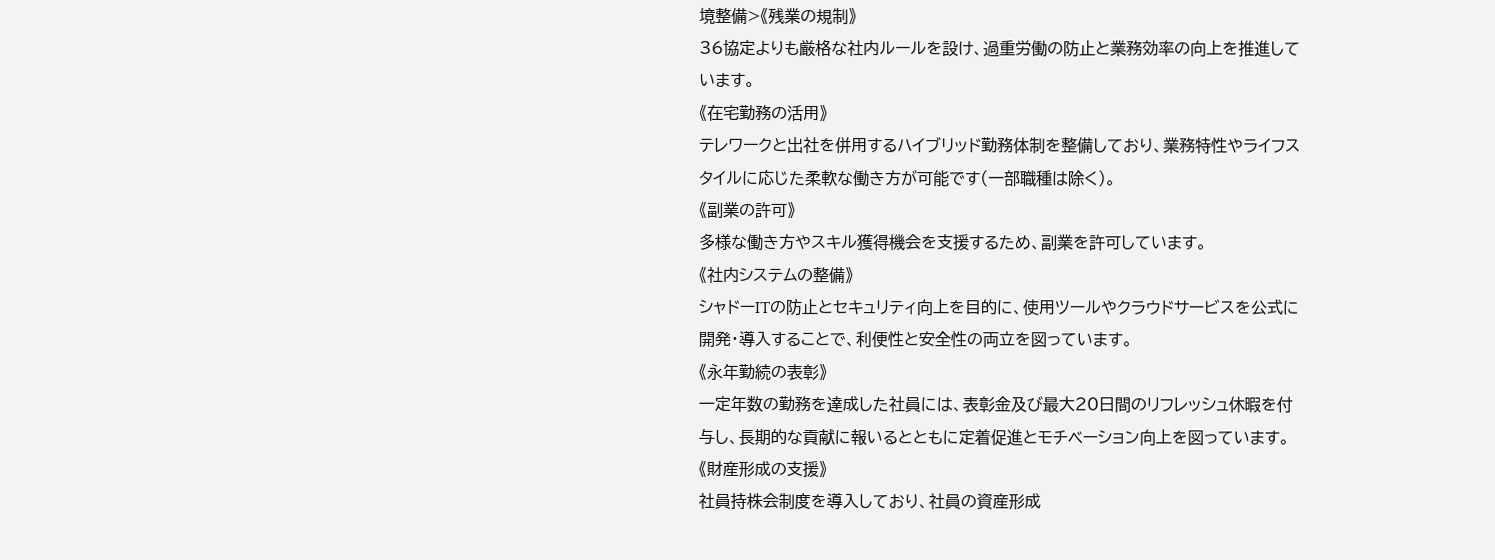境整備>《残業の規制》
36協定よりも厳格な社内ルールを設け、過重労働の防止と業務効率の向上を推進しています。
《在宅勤務の活用》
テレワークと出社を併用するハイブリッド勤務体制を整備しており、業務特性やライフスタイルに応じた柔軟な働き方が可能です(一部職種は除く)。
《副業の許可》
多様な働き方やスキル獲得機会を支援するため、副業を許可しています。
《社内システムの整備》
シャドーITの防止とセキュリティ向上を目的に、使用ツールやクラウドサービスを公式に開発・導入することで、利便性と安全性の両立を図っています。
《永年勤続の表彰》
一定年数の勤務を達成した社員には、表彰金及び最大20日間のリフレッシュ休暇を付与し、長期的な貢献に報いるとともに定着促進とモチベーション向上を図っています。
《財産形成の支援》
社員持株会制度を導入しており、社員の資産形成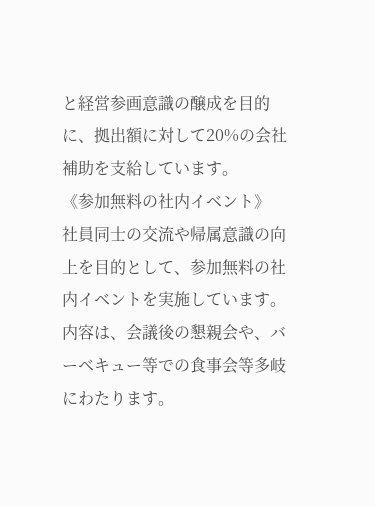と経営参画意識の醸成を目的に、拠出額に対して20%の会社補助を支給しています。
《参加無料の社内イベント》
社員同士の交流や帰属意識の向上を目的として、参加無料の社内イベントを実施しています。内容は、会議後の懇親会や、バーベキュー等での食事会等多岐にわたります。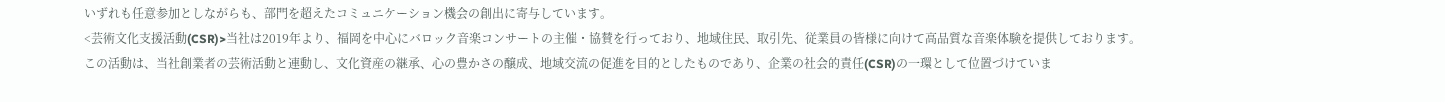いずれも任意参加としながらも、部門を超えたコミュニケーション機会の創出に寄与しています。
<芸術文化支援活動(CSR)>当社は2019年より、福岡を中心にバロック音楽コンサートの主催・協賛を行っており、地域住民、取引先、従業員の皆様に向けて高品質な音楽体験を提供しております。
この活動は、当社創業者の芸術活動と連動し、文化資産の継承、心の豊かさの醸成、地域交流の促進を目的としたものであり、企業の社会的責任(CSR)の一環として位置づけていま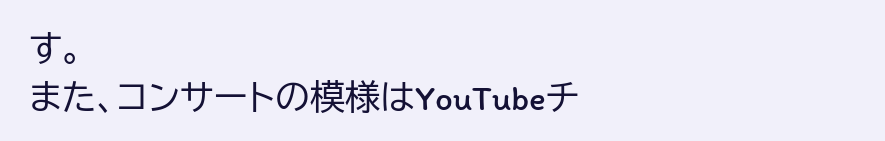す。
また、コンサートの模様はYouTubeチ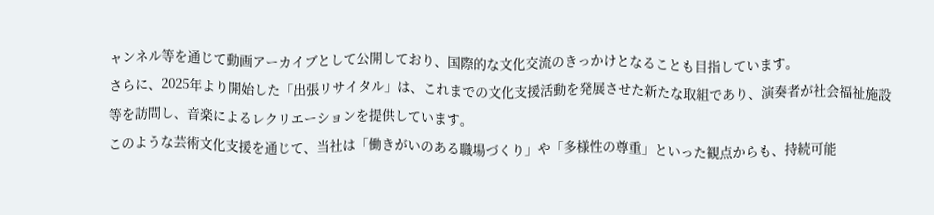ャンネル等を通じて動画アーカイブとして公開しており、国際的な文化交流のきっかけとなることも目指しています。
さらに、2025年より開始した「出張リサイタル」は、これまでの文化支援活動を発展させた新たな取組であり、演奏者が社会福祉施設等を訪問し、音楽によるレクリエーションを提供しています。
このような芸術文化支援を通じて、当社は「働きがいのある職場づくり」や「多様性の尊重」といった観点からも、持続可能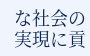な社会の実現に貢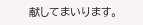献してまいります。